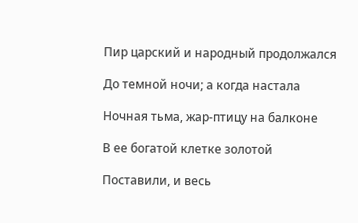Пир царский и народный продолжался

До темной ночи; а когда настала

Ночная тьма, жар-птицу на балконе

В ее богатой клетке золотой

Поставили, и весь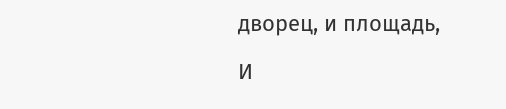дворец, и площадь,

И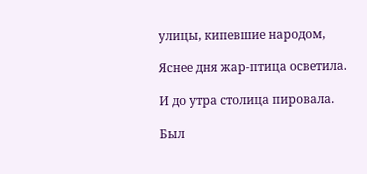улицы, кипевшие народом,

Яснее дня жар-птица осветила.

И до утра столица пировала.

Был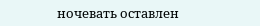ночевать оставлен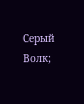Серый Волк;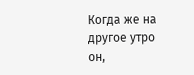Когда же на другое утро он,